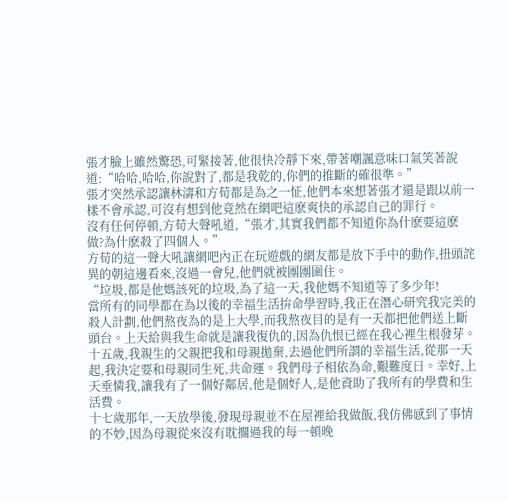張才臉上雖然驚恐,可緊接著,他很快冷靜下來,帶著嘲諷意味口氣笑著說道:“哈哈,哈哈,你說對了,都是我乾的,你們的推斷的確很準。”
張才突然承認讓林濤和方荀都是為之一怔,他們本來想著張才還是跟以前一樣不會承認,可沒有想到他竟然在網吧這麽爽快的承認自己的罪行。
沒有任何停頓,方荀大聲吼道,“張才,其實我們都不知道你為什麽要這麽做?為什麽殺了四個人。”
方荀的這一聲大吼讓網吧內正在玩遊戲的網友都是放下手中的動作,扭頭詫異的朝這邊看來,沒過一會兒,他們就被團團圍住。
“垃圾,都是他媽該死的垃圾,為了這一天,我他媽不知道等了多少年!
當所有的同學都在為以後的幸福生活拚命學習時,我正在潛心研究我完美的殺人計劃,他們熬夜為的是上大學,而我熬夜目的是有一天都把他們送上斷頭台。上天給與我生命就是讓我復仇的,因為仇恨已經在我心裡生根發芽。
十五歲,我親生的父親把我和母親拋棄,去過他們所謂的幸福生活,從那一天起,我決定要和母親同生死,共命運。我們母子相依為命,艱難度日。幸好,上天垂憐我,讓我有了一個好鄰居,他是個好人,是他資助了我所有的學費和生活費。
十七歲那年,一天放學後,發現母親並不在屋裡給我做飯,我仿佛感到了事情的不妙,因為母親從來沒有耽擱過我的每一頓晚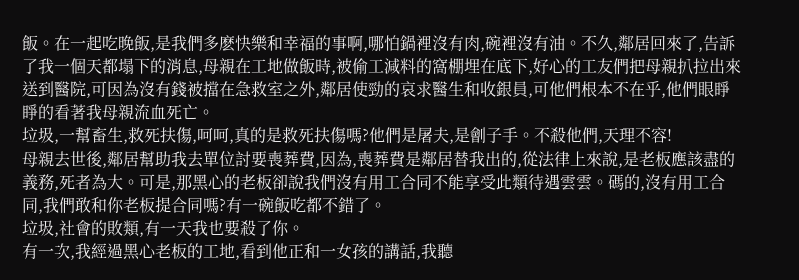飯。在一起吃晚飯,是我們多麽快樂和幸福的事啊,哪怕鍋裡沒有肉,碗裡沒有油。不久,鄰居回來了,告訴了我一個天都塌下的消息,母親在工地做飯時,被偷工減料的窩棚埋在底下,好心的工友們把母親扒拉出來送到醫院,可因為沒有錢被擋在急救室之外,鄰居使勁的哀求醫生和收銀員,可他們根本不在乎,他們眼睜睜的看著我母親流血死亡。
垃圾,一幫畜生,救死扶傷,呵呵,真的是救死扶傷嗎?他們是屠夫,是劊子手。不殺他們,天理不容!
母親去世後,鄰居幫助我去單位討要喪葬費,因為,喪葬費是鄰居替我出的,從法律上來說,是老板應該盡的義務,死者為大。可是,那黑心的老板卻說我們沒有用工合同不能享受此類待遇雲雲。碼的,沒有用工合同,我們敢和你老板提合同嗎?有一碗飯吃都不錯了。
垃圾,社會的敗類,有一天我也要殺了你。
有一次,我經過黑心老板的工地,看到他正和一女孩的講話,我聽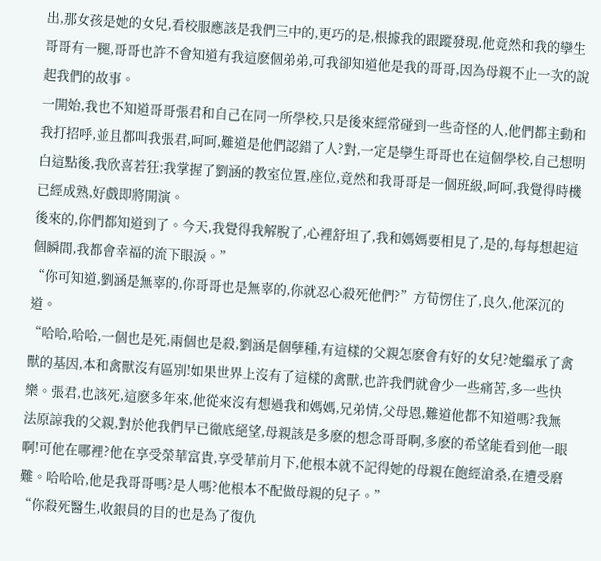出,那女孩是她的女兒,看校服應該是我們三中的,更巧的是,根據我的跟蹤發現,他竟然和我的孿生哥哥有一腿,哥哥也許不會知道有我這麽個弟弟,可我卻知道他是我的哥哥,因為母親不止一次的說起我們的故事。
一開始,我也不知道哥哥張君和自己在同一所學校,只是後來經常碰到一些奇怪的人,他們都主動和我打招呼,並且都叫我張君,呵呵,難道是他們認錯了人?對,一定是孿生哥哥也在這個學校,自己想明白這點後,我欣喜若狂;我掌握了劉涵的教室位置,座位,竟然和我哥哥是一個班級,呵呵,我覺得時機已經成熟,好戲即將開演。
後來的,你們都知道到了。今天,我覺得我解脫了,心裡舒坦了,我和媽媽要相見了,是的,每每想起這個瞬間,我都會幸福的流下眼淚。”
“你可知道,劉涵是無辜的,你哥哥也是無辜的,你就忍心殺死他們?”方荀愣住了,良久,他深沉的道。
“哈哈,哈哈,一個也是死,兩個也是殺,劉涵是個孽種,有這樣的父親怎麽會有好的女兒?她繼承了禽獸的基因,本和禽獸沒有區別!如果世界上沒有了這樣的禽獸,也許我們就會少一些痛苦,多一些快樂。張君,也該死,這麽多年來,他從來沒有想過我和媽媽,兄弟情,父母恩,難道他都不知道嗎?我無法原諒我的父親,對於他我們早已徹底絕望,母親該是多麽的想念哥哥啊,多麽的希望能看到他一眼啊!可他在哪裡?他在享受榮華富貴,享受華前月下,他根本就不記得她的母親在飽經滄桑,在遭受磨難。哈哈哈,他是我哥哥嗎?是人嗎?他根本不配做母親的兒子。”
“你殺死醫生,收銀員的目的也是為了復仇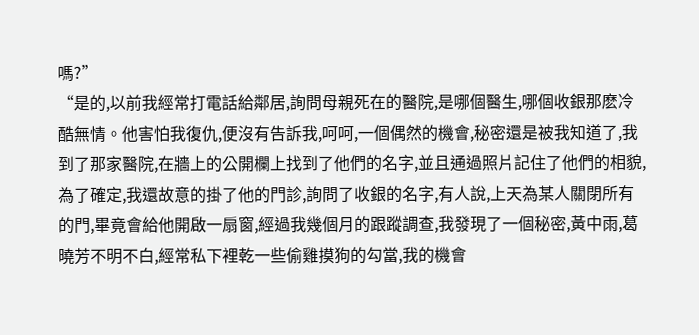嗎?”
“是的,以前我經常打電話給鄰居,詢問母親死在的醫院,是哪個醫生,哪個收銀那麽冷酷無情。他害怕我復仇,便沒有告訴我,呵呵,一個偶然的機會,秘密還是被我知道了,我到了那家醫院,在牆上的公開欄上找到了他們的名字,並且通過照片記住了他們的相貌,為了確定,我還故意的掛了他的門診,詢問了收銀的名字,有人說,上天為某人關閉所有的門,畢竟會給他開啟一扇窗,經過我幾個月的跟蹤調查,我發現了一個秘密,黃中雨,葛曉芳不明不白,經常私下裡乾一些偷雞摸狗的勾當,我的機會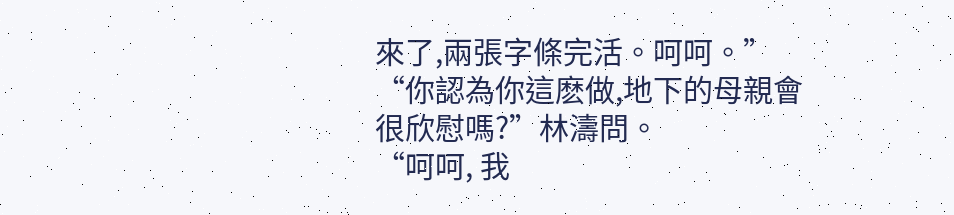來了,兩張字條完活。呵呵。”
“你認為你這麽做,地下的母親會很欣慰嗎?”林濤問。
“呵呵, 我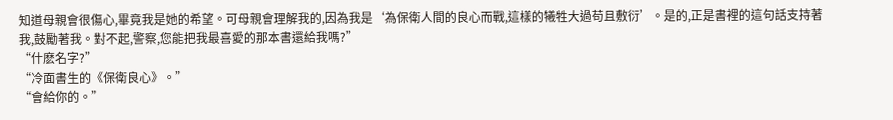知道母親會很傷心,畢竟我是她的希望。可母親會理解我的,因為我是‘為保衛人間的良心而戰,這樣的犧牲大過苟且敷衍’。是的,正是書裡的這句話支持著我,鼓勵著我。對不起,警察,您能把我最喜愛的那本書還給我嗎?”
“什麽名字?”
“冷面書生的《保衛良心》。”
“會給你的。”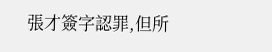張才簽字認罪,但所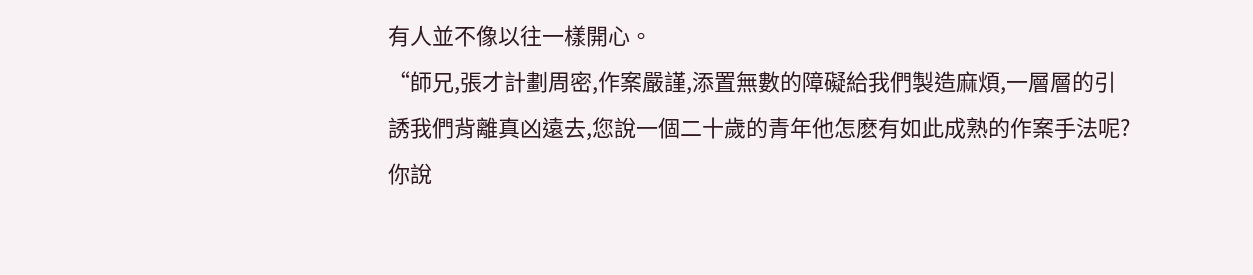有人並不像以往一樣開心。
“師兄,張才計劃周密,作案嚴謹,添置無數的障礙給我們製造麻煩,一層層的引誘我們背離真凶遠去,您說一個二十歲的青年他怎麽有如此成熟的作案手法呢?你說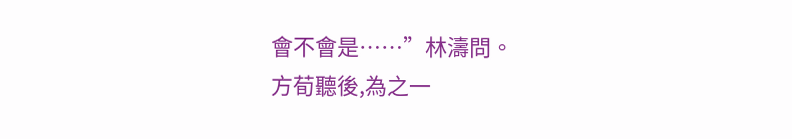會不會是……”林濤問。
方荀聽後,為之一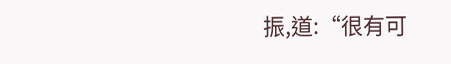振,道:“很有可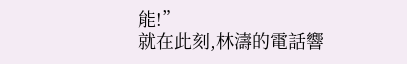能!”
就在此刻,林濤的電話響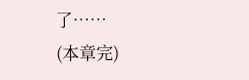了……
(本章完)